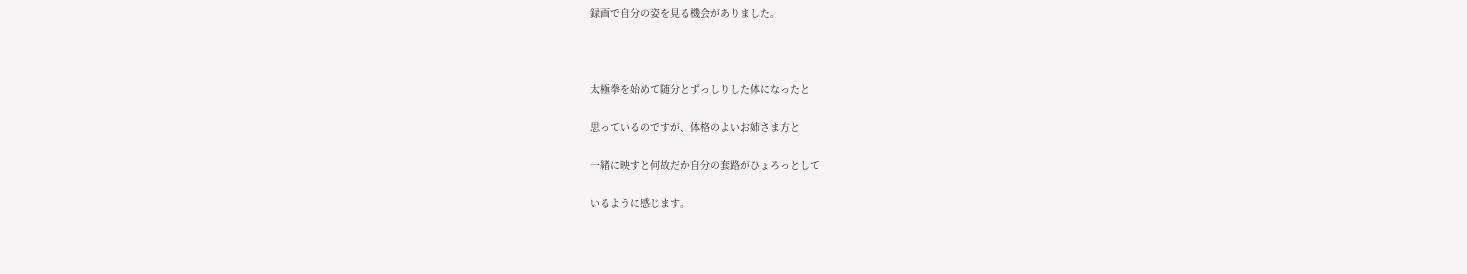録画で自分の姿を見る機会がありました。



太極拳を始めて随分とずっしりした体になったと

思っているのですが、体格のよいお姉さま方と

一緒に映すと何故だか自分の套路がひょろっとして

いるように感じます。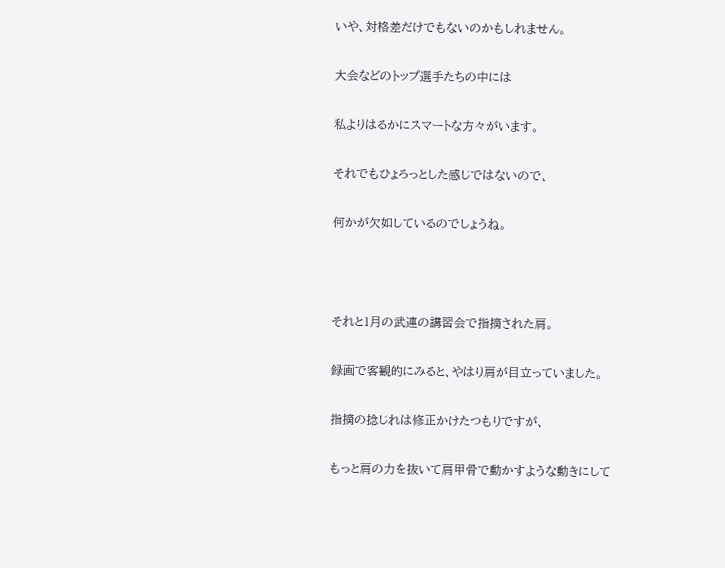いや、対格差だけでもないのかもしれません。

大会などのトップ選手たちの中には

私よりはるかにスマートな方々がいます。

それでもひょろっとした感じではないので、

何かが欠如しているのでしょうね。



それと1月の武連の講習会で指摘された肩。

録画で客観的にみると、やはり肩が目立っていました。

指摘の捻じれは修正かけたつもりですが、

もっと肩の力を抜いて肩甲骨で動かすような動きにして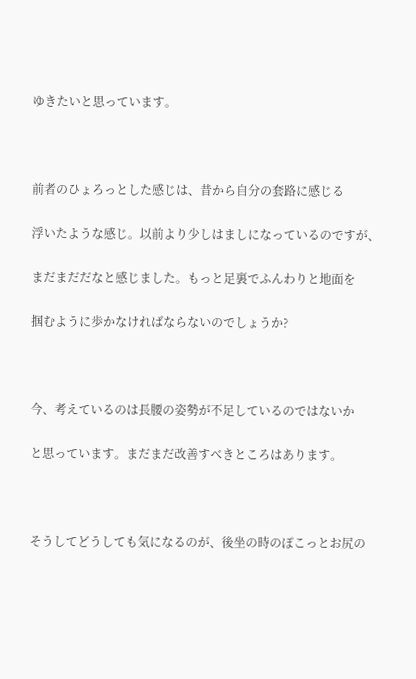ゆきたいと思っています。



前者のひょろっとした感じは、昔から自分の套路に感じる

浮いたような感じ。以前より少しはましになっているのですが、

まだまだだなと感じました。もっと足裏でふんわりと地面を

掴むように歩かなければならないのでしょうか?



今、考えているのは長腰の姿勢が不足しているのではないか

と思っています。まだまだ改善すべきところはあります。



そうしてどうしても気になるのが、後坐の時のぽこっとお尻の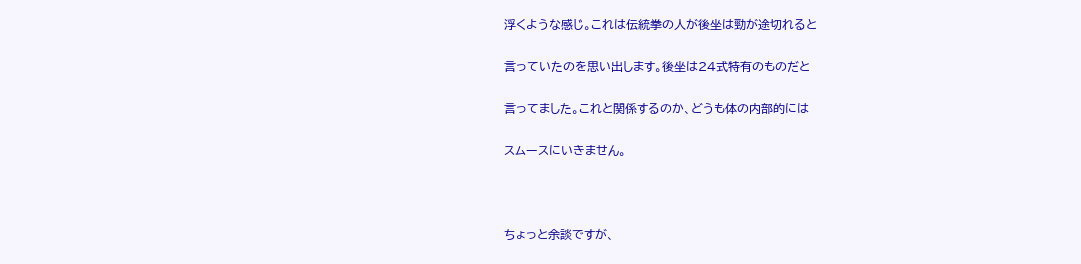浮くような感じ。これは伝統拳の人が後坐は勁が途切れると

言っていたのを思い出します。後坐は24式特有のものだと

言ってました。これと関係するのか、どうも体の内部的には

スムースにいきません。



ちょっと余談ですが、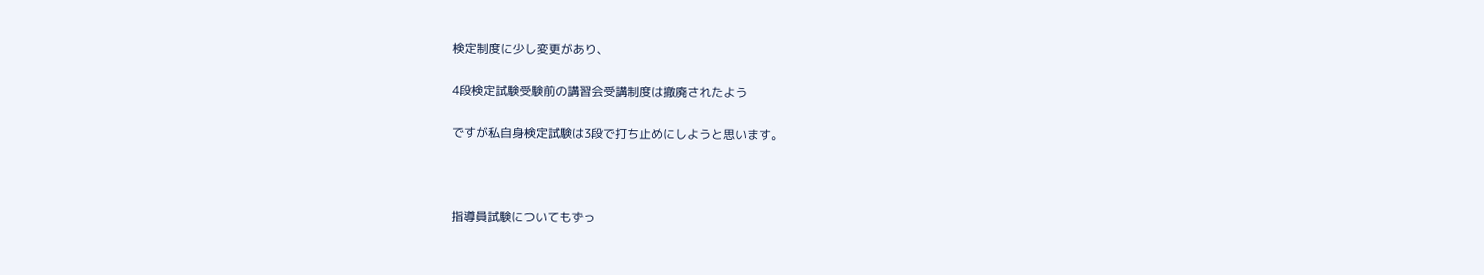検定制度に少し変更があり、

4段検定試験受験前の講習会受講制度は撤廃されたよう

ですが私自身検定試験は3段で打ち止めにしようと思います。



指導員試験についてもずっ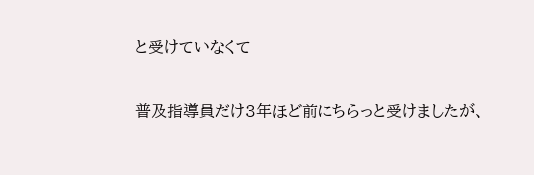と受けていなくて

普及指導員だけ3年ほど前にちらっと受けましたが、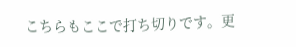こちらもここで打ち切りです。更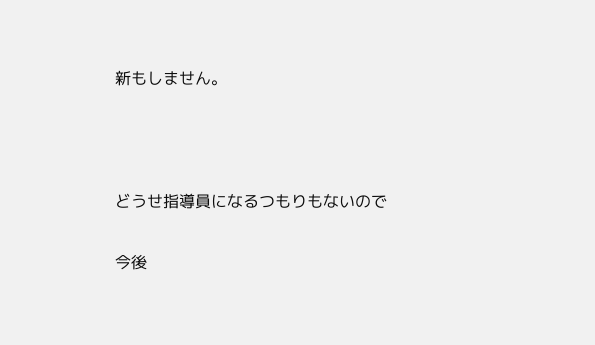新もしません。



どうせ指導員になるつもりもないので

今後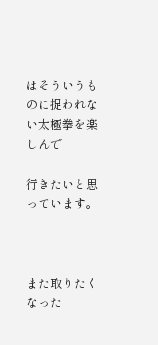はそういうものに捉われない太極拳を楽しんで

行きたいと思っています。



また取りたくなった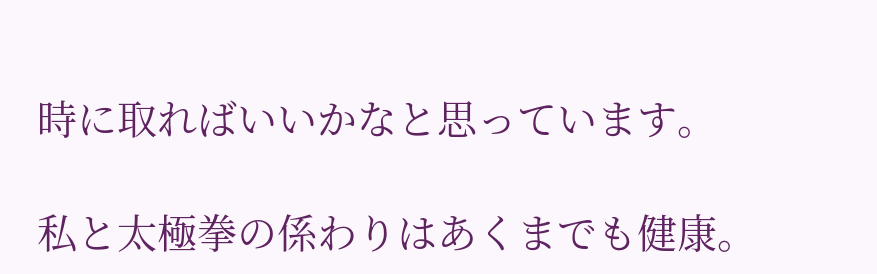時に取ればいいかなと思っています。

私と太極拳の係わりはあくまでも健康。